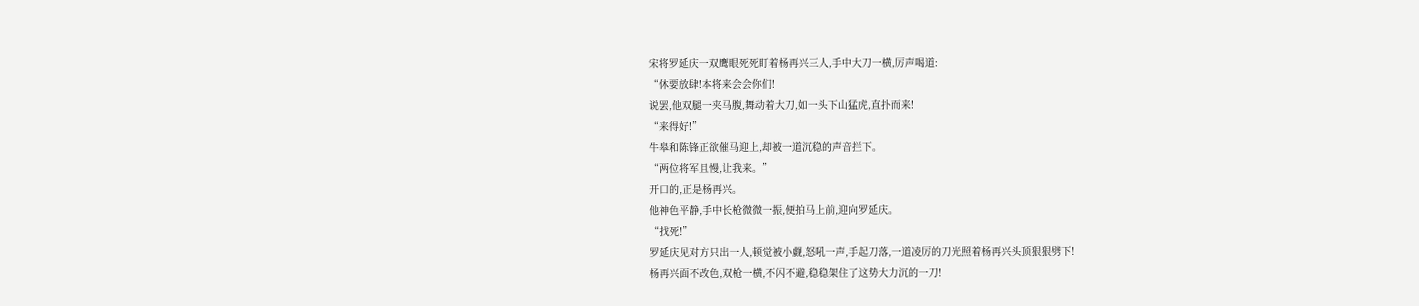宋将罗延庆一双鹰眼死死盯着杨再兴三人,手中大刀一横,厉声喝道:
“休要放肆!本将来会会你们!
说罢,他双腿一夹马腹,舞动着大刀,如一头下山猛虎,直扑而来!
“来得好!”
牛皋和陈锋正欲催马迎上,却被一道沉稳的声音拦下。
“两位将军且慢,让我来。”
开口的,正是杨再兴。
他神色平静,手中长枪微微一振,便拍马上前,迎向罗延庆。
“找死!”
罗延庆见对方只出一人,顿觉被小觑,怒吼一声,手起刀落,一道凌厉的刀光照着杨再兴头顶狠狠劈下!
杨再兴面不改色,双枪一横,不闪不避,稳稳架住了这势大力沉的一刀!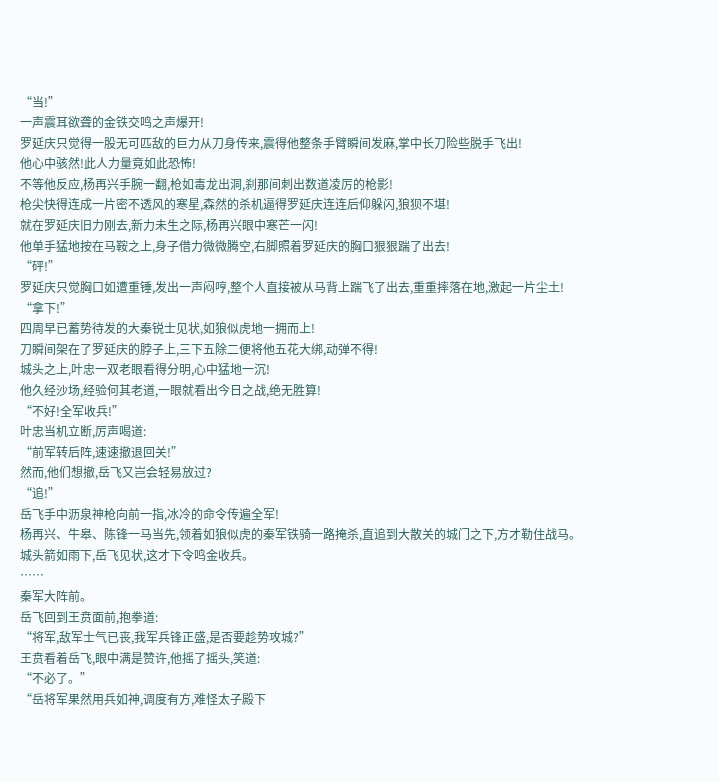“当!”
一声震耳欲聋的金铁交鸣之声爆开!
罗延庆只觉得一股无可匹敌的巨力从刀身传来,震得他整条手臂瞬间发麻,掌中长刀险些脱手飞出!
他心中骇然!此人力量竟如此恐怖!
不等他反应,杨再兴手腕一翻,枪如毒龙出洞,刹那间刺出数道凌厉的枪影!
枪尖快得连成一片密不透风的寒星,森然的杀机逼得罗延庆连连后仰躲闪,狼狈不堪!
就在罗延庆旧力刚去,新力未生之际,杨再兴眼中寒芒一闪!
他单手猛地按在马鞍之上,身子借力微微腾空,右脚照着罗延庆的胸口狠狠踹了出去!
“砰!”
罗延庆只觉胸口如遭重锤,发出一声闷哼,整个人直接被从马背上踹飞了出去,重重摔落在地,激起一片尘土!
“拿下!”
四周早已蓄势待发的大秦锐士见状,如狼似虎地一拥而上!
刀瞬间架在了罗延庆的脖子上,三下五除二便将他五花大绑,动弹不得!
城头之上,叶忠一双老眼看得分明,心中猛地一沉!
他久经沙场,经验何其老道,一眼就看出今日之战,绝无胜算!
“不好!全军收兵!”
叶忠当机立断,厉声喝道:
“前军转后阵,速速撤退回关!”
然而,他们想撤,岳飞又岂会轻易放过?
“追!”
岳飞手中沥泉神枪向前一指,冰冷的命令传遍全军!
杨再兴、牛皋、陈锋一马当先,领着如狼似虎的秦军铁骑一路掩杀,直追到大散关的城门之下,方才勒住战马。
城头箭如雨下,岳飞见状,这才下令鸣金收兵。
……
秦军大阵前。
岳飞回到王贲面前,抱拳道:
“将军,敌军士气已丧,我军兵锋正盛,是否要趁势攻城?”
王贲看着岳飞,眼中满是赞许,他摇了摇头,笑道:
“不必了。”
“岳将军果然用兵如神,调度有方,难怪太子殿下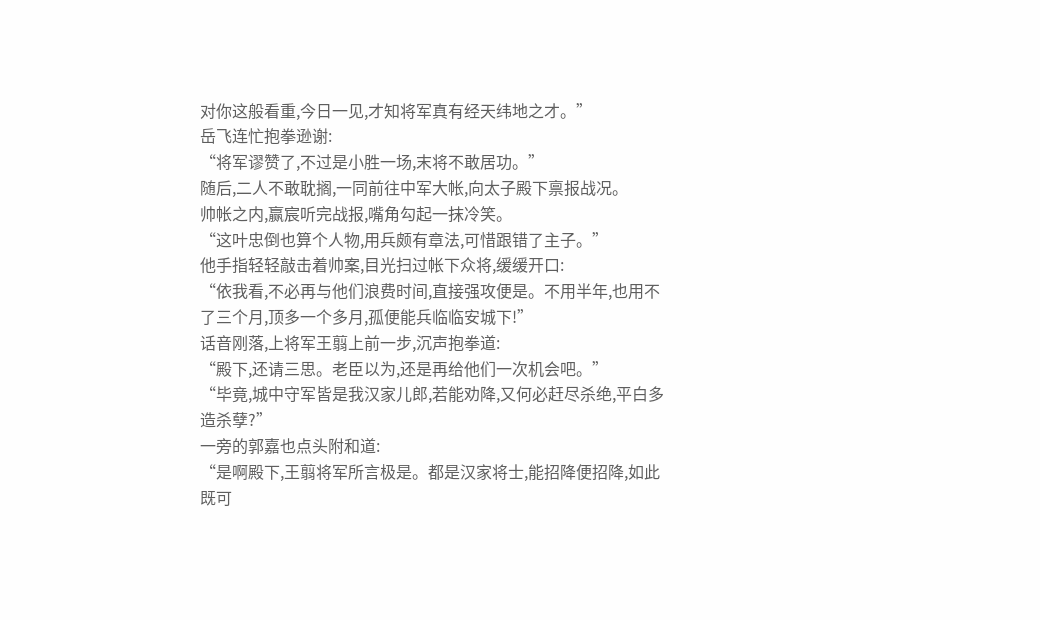对你这般看重,今日一见,才知将军真有经天纬地之才。”
岳飞连忙抱拳逊谢:
“将军谬赞了,不过是小胜一场,末将不敢居功。”
随后,二人不敢耽搁,一同前往中军大帐,向太子殿下禀报战况。
帅帐之内,赢宸听完战报,嘴角勾起一抹冷笑。
“这叶忠倒也算个人物,用兵颇有章法,可惜跟错了主子。”
他手指轻轻敲击着帅案,目光扫过帐下众将,缓缓开口:
“依我看,不必再与他们浪费时间,直接强攻便是。不用半年,也用不了三个月,顶多一个多月,孤便能兵临临安城下!”
话音刚落,上将军王翦上前一步,沉声抱拳道:
“殿下,还请三思。老臣以为,还是再给他们一次机会吧。”
“毕竟,城中守军皆是我汉家儿郎,若能劝降,又何必赶尽杀绝,平白多造杀孽?”
一旁的郭嘉也点头附和道:
“是啊殿下,王翦将军所言极是。都是汉家将士,能招降便招降,如此既可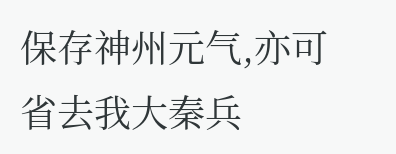保存神州元气,亦可省去我大秦兵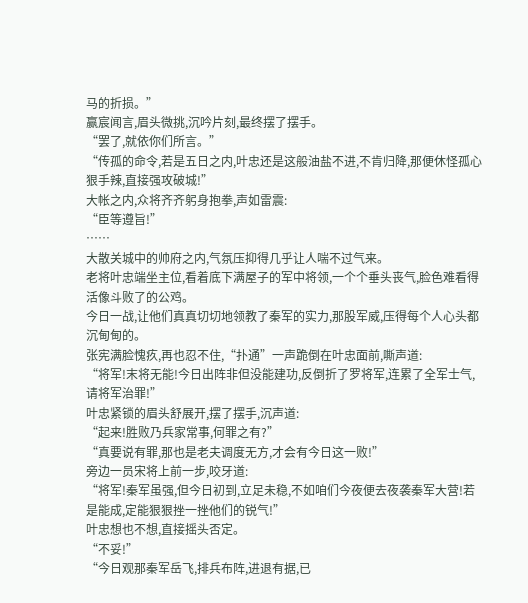马的折损。”
赢宸闻言,眉头微挑,沉吟片刻,最终摆了摆手。
“罢了,就依你们所言。”
“传孤的命令,若是五日之内,叶忠还是这般油盐不进,不肯归降,那便休怪孤心狠手辣,直接强攻破城!”
大帐之内,众将齐齐躬身抱拳,声如雷震:
“臣等遵旨!”
……
大散关城中的帅府之内,气氛压抑得几乎让人喘不过气来。
老将叶忠端坐主位,看着底下满屋子的军中将领,一个个垂头丧气,脸色难看得活像斗败了的公鸡。
今日一战,让他们真真切切地领教了秦军的实力,那股军威,压得每个人心头都沉甸甸的。
张宪满脸愧疚,再也忍不住,“扑通”一声跪倒在叶忠面前,嘶声道:
“将军!末将无能!今日出阵非但没能建功,反倒折了罗将军,连累了全军士气,请将军治罪!”
叶忠紧锁的眉头舒展开,摆了摆手,沉声道:
“起来!胜败乃兵家常事,何罪之有?”
“真要说有罪,那也是老夫调度无方,才会有今日这一败!”
旁边一员宋将上前一步,咬牙道:
“将军!秦军虽强,但今日初到,立足未稳,不如咱们今夜便去夜袭秦军大营!若是能成,定能狠狠挫一挫他们的锐气!”
叶忠想也不想,直接摇头否定。
“不妥!”
“今日观那秦军岳飞,排兵布阵,进退有据,已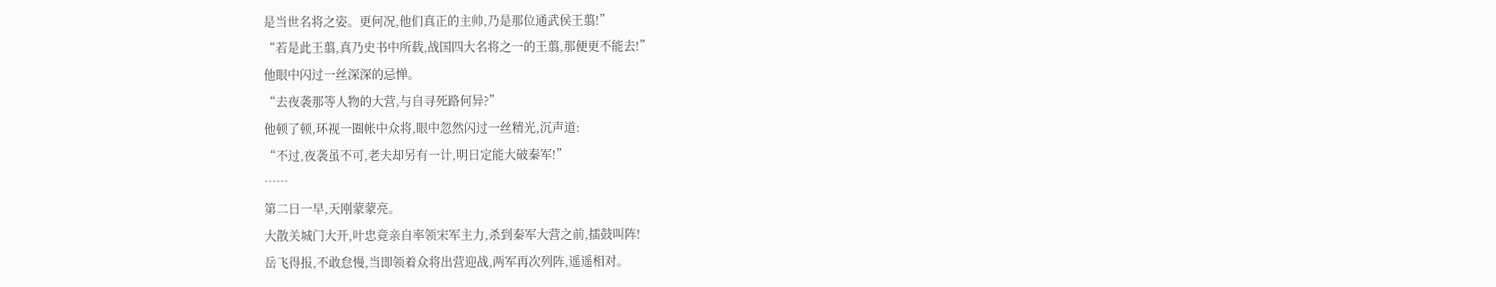是当世名将之姿。更何况,他们真正的主帅,乃是那位通武侯王翦!”
“若是此王翦,真乃史书中所载,战国四大名将之一的王翦,那便更不能去!”
他眼中闪过一丝深深的忌惮。
“去夜袭那等人物的大营,与自寻死路何异?”
他顿了顿,环视一圈帐中众将,眼中忽然闪过一丝精光,沉声道:
“不过,夜袭虽不可,老夫却另有一计,明日定能大破秦军!”
……
第二日一早,天刚蒙蒙亮。
大散关城门大开,叶忠竟亲自率领宋军主力,杀到秦军大营之前,擂鼓叫阵!
岳飞得报,不敢怠慢,当即领着众将出营迎战,两军再次列阵,遥遥相对。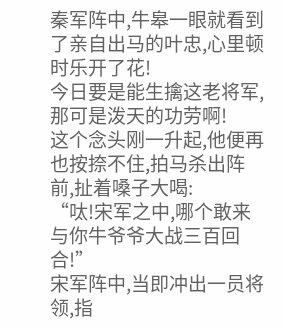秦军阵中,牛皋一眼就看到了亲自出马的叶忠,心里顿时乐开了花!
今日要是能生擒这老将军,那可是泼天的功劳啊!
这个念头刚一升起,他便再也按捺不住,拍马杀出阵前,扯着嗓子大喝:
“呔!宋军之中,哪个敢来与你牛爷爷大战三百回合!”
宋军阵中,当即冲出一员将领,指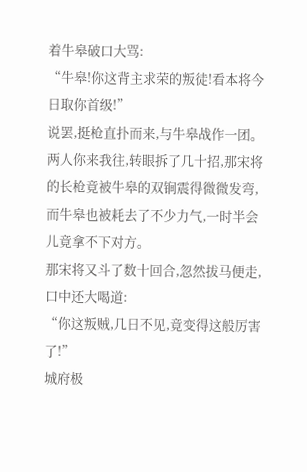着牛皋破口大骂:
“牛皋!你这背主求荣的叛徒!看本将今日取你首级!”
说罢,挺枪直扑而来,与牛皋战作一团。
两人你来我往,转眼拆了几十招,那宋将的长枪竟被牛皋的双锏震得微微发弯,而牛皋也被耗去了不少力气,一时半会儿竟拿不下对方。
那宋将又斗了数十回合,忽然拔马便走,口中还大喝道:
“你这叛贼,几日不见,竟变得这般厉害了!”
城府极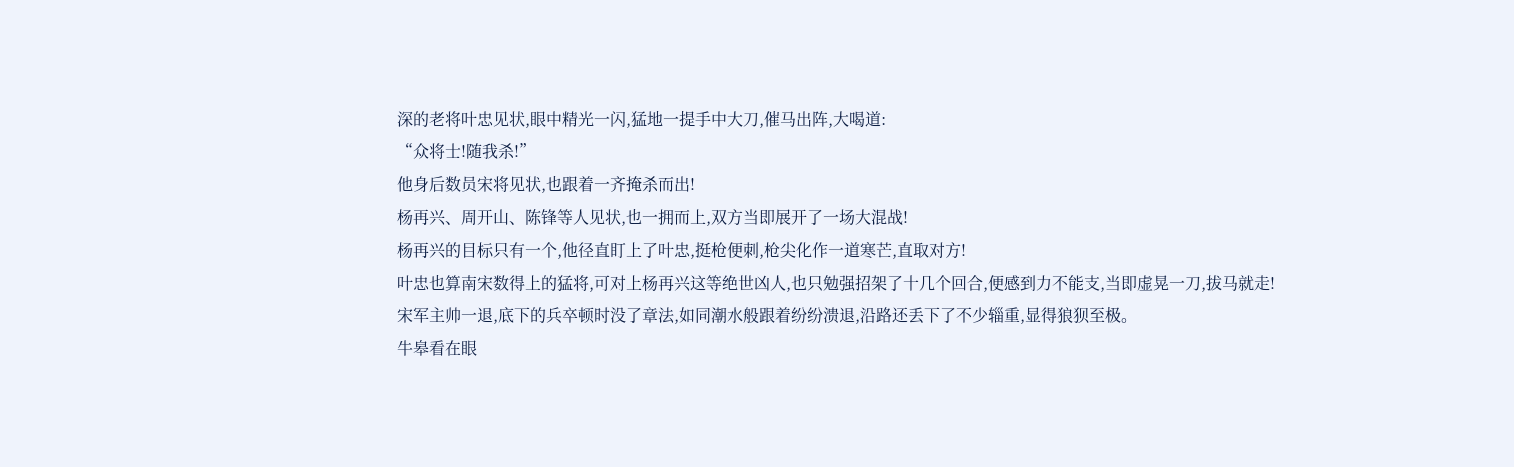深的老将叶忠见状,眼中精光一闪,猛地一提手中大刀,催马出阵,大喝道:
“众将士!随我杀!”
他身后数员宋将见状,也跟着一齐掩杀而出!
杨再兴、周开山、陈锋等人见状,也一拥而上,双方当即展开了一场大混战!
杨再兴的目标只有一个,他径直盯上了叶忠,挺枪便刺,枪尖化作一道寒芒,直取对方!
叶忠也算南宋数得上的猛将,可对上杨再兴这等绝世凶人,也只勉强招架了十几个回合,便感到力不能支,当即虚晃一刀,拔马就走!
宋军主帅一退,底下的兵卒顿时没了章法,如同潮水般跟着纷纷溃退,沿路还丢下了不少辎重,显得狼狈至极。
牛皋看在眼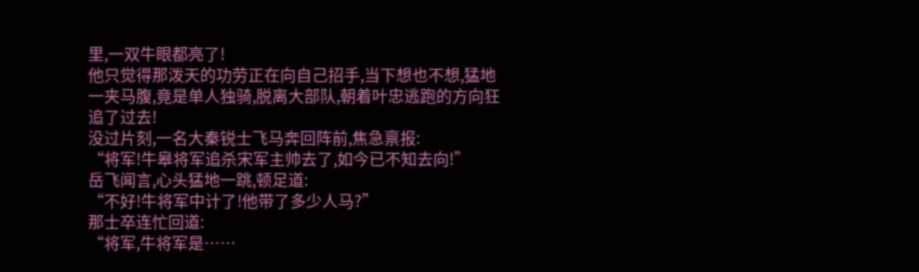里,一双牛眼都亮了!
他只觉得那泼天的功劳正在向自己招手,当下想也不想,猛地一夹马腹,竟是单人独骑,脱离大部队,朝着叶忠逃跑的方向狂追了过去!
没过片刻,一名大秦锐士飞马奔回阵前,焦急禀报:
“将军!牛皋将军追杀宋军主帅去了,如今已不知去向!”
岳飞闻言,心头猛地一跳,顿足道:
“不好!牛将军中计了!他带了多少人马?”
那士卒连忙回道:
“将军,牛将军是……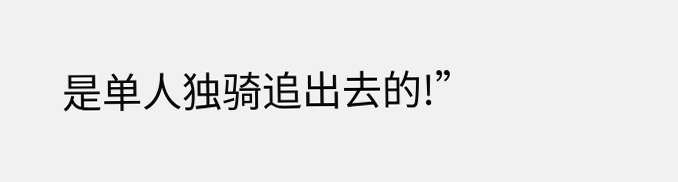是单人独骑追出去的!”